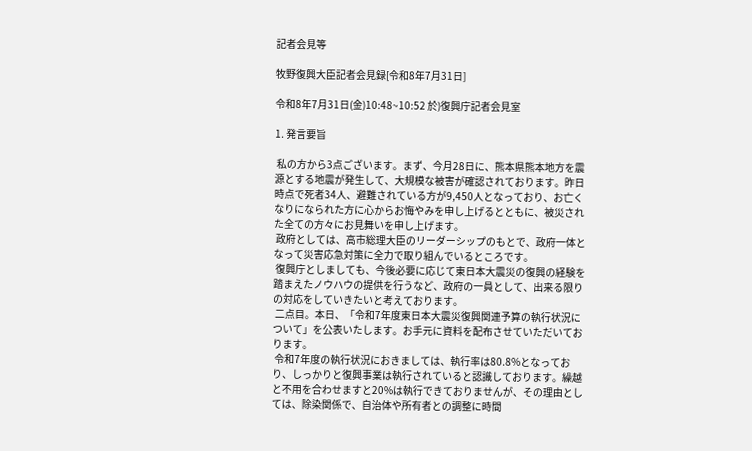記者会見等

牧野復興大臣記者会見録[令和8年7月31日]

令和8年7月31日(金)10:48~10:52 於)復興庁記者会見室

1. 発言要旨

 私の方から3点ございます。まず、今月28日に、熊本県熊本地方を震源とする地震が発生して、大規模な被害が確認されております。昨日時点で死者34人、避難されている方が9,450人となっており、お亡くなりになられた方に心からお悔やみを申し上げるとともに、被災された全ての方々にお見舞いを申し上げます。
 政府としては、高市総理大臣のリーダーシップのもとで、政府一体となって災害応急対策に全力で取り組んでいるところです。
 復興庁としましても、今後必要に応じて東日本大震災の復興の経験を踏まえたノウハウの提供を行うなど、政府の一員として、出来る限りの対応をしていきたいと考えております。
 二点目。本日、「令和7年度東日本大震災復興関連予算の執行状況について」を公表いたします。お手元に資料を配布させていただいております。
 令和7年度の執行状況におきましては、執行率は80.8%となっており、しっかりと復興事業は執行されていると認識しております。繰越と不用を合わせますと20%は執行できておりませんが、その理由としては、除染関係で、自治体や所有者との調整に時間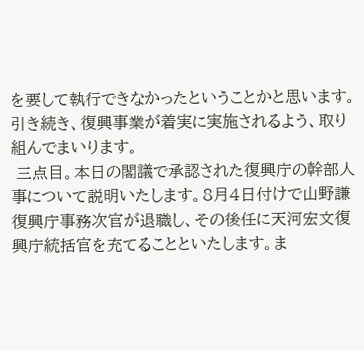を要して執行できなかったということかと思います。引き続き、復興事業が着実に実施されるよう、取り組んでまいります。
 三点目。本日の閣議で承認された復興庁の幹部人事について説明いたします。8月4日付けで山野謙復興庁事務次官が退職し、その後任に天河宏文復興庁統括官を充てることといたします。ま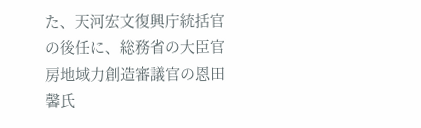た、天河宏文復興庁統括官の後任に、総務省の大臣官房地域力創造審議官の恩田馨氏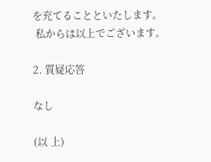を充てることといたします。
 私からは以上でございます。

2. 質疑応答

なし

(以 上)